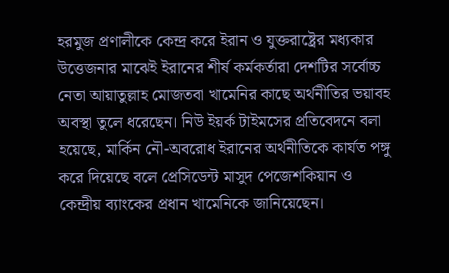হরমুজ প্রণালীকে কেন্দ্র করে ইরান ও যুক্তরাষ্ট্রের মধ্যকার উত্তেজনার মাঝেই ইরানের শীর্ষ কর্মকর্তারা দেশটির সর্বোচ্চ নেতা আয়াতুল্লাহ মোজতবা খামেনির কাছে অর্থনীতির ভয়াবহ অবস্থা তুলে ধরেছেন। নিউ ইয়র্ক টাইমসের প্রতিবেদনে বলা হয়েছে, মার্কিন নৌ-অবরোধ ইরানের অর্থনীতিকে কার্যত পঙ্গু করে দিয়েছে বলে প্রেসিডেন্ট মাসুদ পেজেশকিয়ান ও কেন্দ্রীয় ব্যাংকের প্রধান খামেনিকে জানিয়েছেন।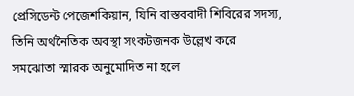প্রেসিডেন্ট পেজেশকিয়ান, যিনি বাস্তববাদী শিবিরের সদস্য, তিনি অর্থনৈতিক অবস্থা সংকটজনক উল্লেখ করে সমঝোতা স্মারক অনুমোদিত না হলে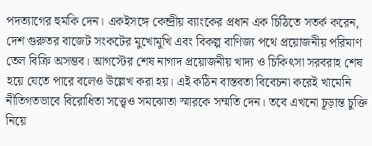পদত্যাগের হুমকি দেন। একইসঙ্গে কেন্দ্রীয় ব্যাংকের প্রধান এক চিঠিতে সতর্ক করেন, দেশ গুরুতর বাজেট সংকটের মুখোমুখি এবং বিকল্প বাণিজ্য পথে প্রয়োজনীয় পরিমাণ তেল বিক্রি অসম্ভব। আগস্টের শেষ নাগাদ প্রয়োজনীয় খাদ্য ও চিকিৎসা সরবরাহ শেষ হয়ে যেতে পারে বলেও উল্লেখ করা হয়। এই কঠিন বাস্তবতা বিবেচনা করেই খামেনি নীতিগতভাবে বিরোধিতা সত্ত্বেও সমঝোতা স্মারকে সম্মতি দেন। তবে এখনো চূড়ান্ত চুক্তি নিয়ে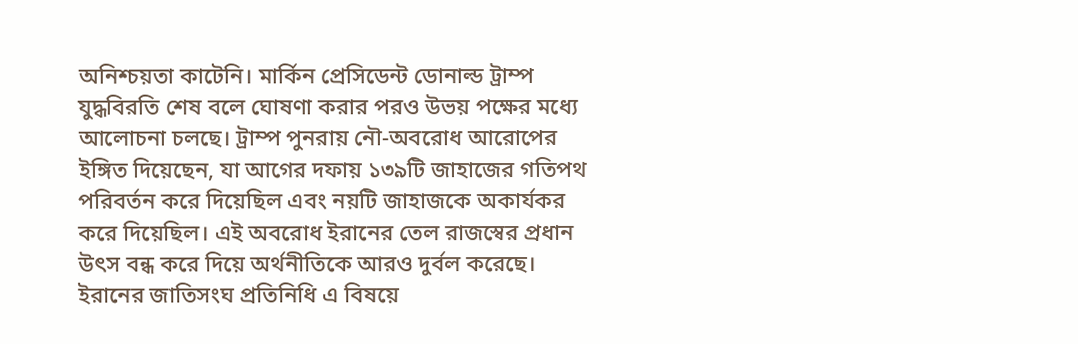অনিশ্চয়তা কাটেনি। মার্কিন প্রেসিডেন্ট ডোনাল্ড ট্রাম্প যুদ্ধবিরতি শেষ বলে ঘোষণা করার পরও উভয় পক্ষের মধ্যে আলোচনা চলছে। ট্রাম্প পুনরায় নৌ-অবরোধ আরোপের ইঙ্গিত দিয়েছেন, যা আগের দফায় ১৩৯টি জাহাজের গতিপথ পরিবর্তন করে দিয়েছিল এবং নয়টি জাহাজকে অকার্যকর করে দিয়েছিল। এই অবরোধ ইরানের তেল রাজস্বের প্রধান উৎস বন্ধ করে দিয়ে অর্থনীতিকে আরও দুর্বল করেছে। ইরানের জাতিসংঘ প্রতিনিধি এ বিষয়ে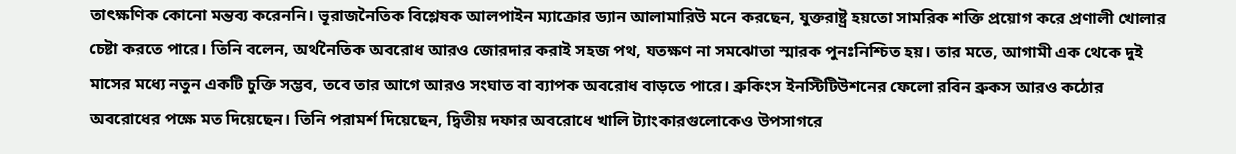তাৎক্ষণিক কোনো মন্তব্য করেননি। ভূরাজনৈতিক বিশ্লেষক আলপাইন ম্যাক্রোর ড্যান আলামারিউ মনে করছেন, যুক্তরাষ্ট্র হয়তো সামরিক শক্তি প্রয়োগ করে প্রণালী খোলার চেষ্টা করতে পারে। তিনি বলেন, অর্থনৈতিক অবরোধ আরও জোরদার করাই সহজ পথ, যতক্ষণ না সমঝোতা স্মারক পুনঃনিশ্চিত হয়। তার মতে, আগামী এক থেকে দুই মাসের মধ্যে নতুন একটি চুক্তি সম্ভব, তবে তার আগে আরও সংঘাত বা ব্যাপক অবরোধ বাড়তে পারে। ব্রুকিংস ইনস্টিটিউশনের ফেলো রবিন ব্রুকস আরও কঠোর অবরোধের পক্ষে মত দিয়েছেন। তিনি পরামর্শ দিয়েছেন, দ্বিতীয় দফার অবরোধে খালি ট্যাংকারগুলোকেও উপসাগরে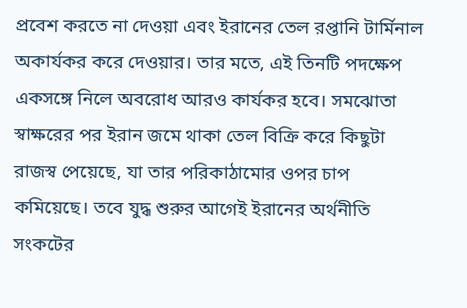প্রবেশ করতে না দেওয়া এবং ইরানের তেল রপ্তানি টার্মিনাল অকার্যকর করে দেওয়ার। তার মতে, এই তিনটি পদক্ষেপ একসঙ্গে নিলে অবরোধ আরও কার্যকর হবে। সমঝোতা স্বাক্ষরের পর ইরান জমে থাকা তেল বিক্রি করে কিছুটা রাজস্ব পেয়েছে, যা তার পরিকাঠামোর ওপর চাপ কমিয়েছে। তবে যুদ্ধ শুরুর আগেই ইরানের অর্থনীতি সংকটের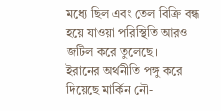মধ্যে ছিল এবং তেল বিক্রি বন্ধ হয়ে যাওয়া পরিস্থিতি আরও জটিল করে তুলেছে।
ইরানের অর্থনীতি পঙ্গু করে দিয়েছে মার্কিন নৌ-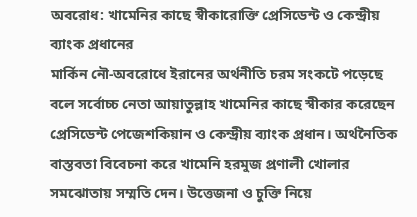অবরোধ: খামেনির কাছে স্বীকারোক্তি প্রেসিডেন্ট ও কেন্দ্রীয় ব্যাংক প্রধানের
মার্কিন নৌ-অবরোধে ইরানের অর্থনীতি চরম সংকটে পড়েছে বলে সর্বোচ্চ নেতা আয়াতুল্লাহ খামেনির কাছে স্বীকার করেছেন প্রেসিডেন্ট পেজেশকিয়ান ও কেন্দ্রীয় ব্যাংক প্রধান। অর্থনৈতিক বাস্তবতা বিবেচনা করে খামেনি হরমুজ প্রণালী খোলার সমঝোতায় সম্মতি দেন। উত্তেজনা ও চুক্তি নিয়ে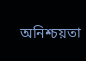অনিশ্চয়তা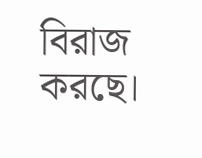বিরাজ করছে।